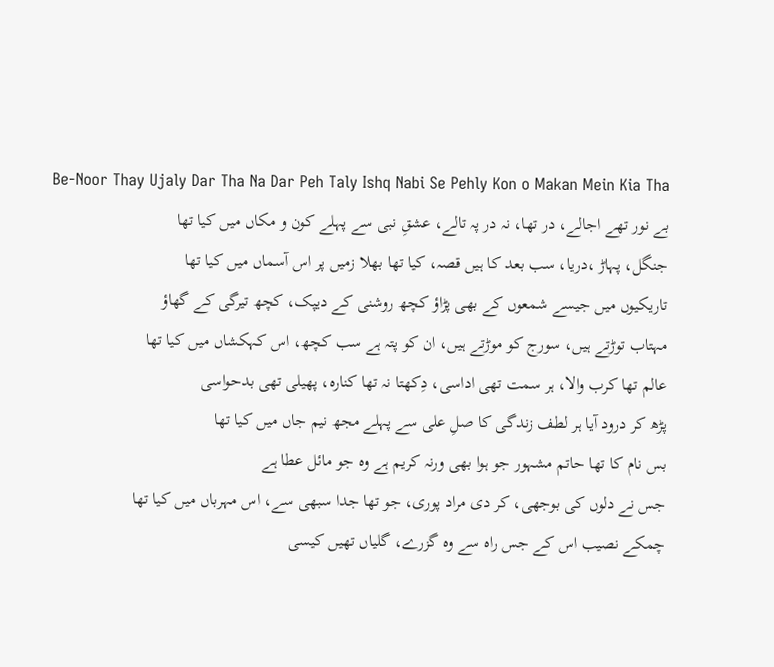Be-Noor Thay Ujaly Dar Tha Na Dar Peh Taly Ishq Nabi Se Pehly Kon o Makan Mein Kia Tha
بے نور تھے اجالے، در تھا، نہ در پہ تالے، عشقِ نبی سے پہلے کون و مکاں میں کیا تھا
جنگل، پہاڑ ،دریا، سب بعد کا ہیں قصہ، کیا تھا بھلا زمیں پر اس آسماں میں کیا تھا
تاریکیوں میں جیسے شمعوں کے بھی پڑاؤ کچھ روشنی کے دیپک، کچھ تیرگی کے گھاؤ
مہتاب توڑتے ہیں، سورج کو موڑتے ہیں، ان کو پتہ ہے سب کچھ، اس کہکشاں میں کیا تھا
عالم تھا کرب والا، ہر سمت تھی اداسی، دِکھتا نہ تھا کنارہ، پھیلی تھی بدحواسی
پڑھ کر درود آیا ہر لطف زندگی کا صلِ علی سے پہلے مجھ نیم جاں میں کیا تھا
بس نام کا تھا حاتم مشہور جو ہوا بھی ورنہ کریم ہے وہ جو مائل عطا ہے
جس نے دلوں کی بوجھی، کر دی مراد پوری، جو تھا جدا سبھی سے، اس مہرباں میں کیا تھا
چمکے نصیب اس کے جس راہ سے وہ گزرے، گلیاں تھیں کیسی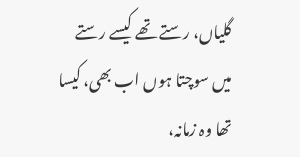گلیاں، رستے تھے کیسے رستے
میں سوچتا ہوں اب بھی، کیسا تھا وہ زمانہ،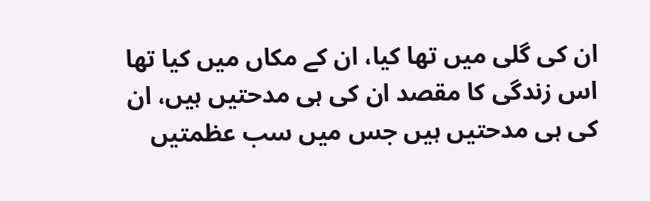ان کی گلی میں تھا کیا، ان کے مکاں میں کیا تھا
اس زندگی کا مقصد ان کی ہی مدحتیں ہیں، ان کی ہی مدحتیں ہیں جس میں سب عظمتیں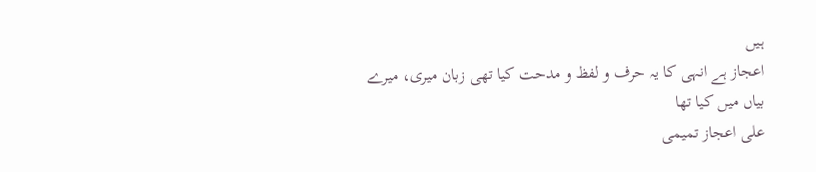ہیں
اعجاز ہے انہی کا یہ حرف و لفظ و مدحت کیا تھی زبان میری، میرے بیاں میں کیا تھا
علی اعجاز تمیمی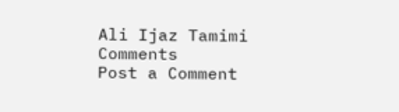Ali Ijaz Tamimi
Comments
Post a Comment